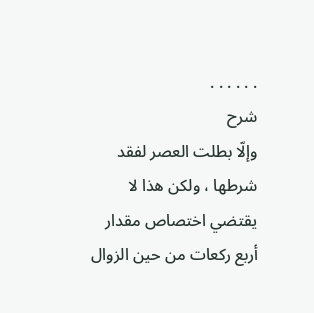. . . . . .
شرح
وإلّا بطلت العصر لفقد شرطها ، ولكن هذا لا يقتضي اختصاص مقدار أربع ركعات من حين الزوال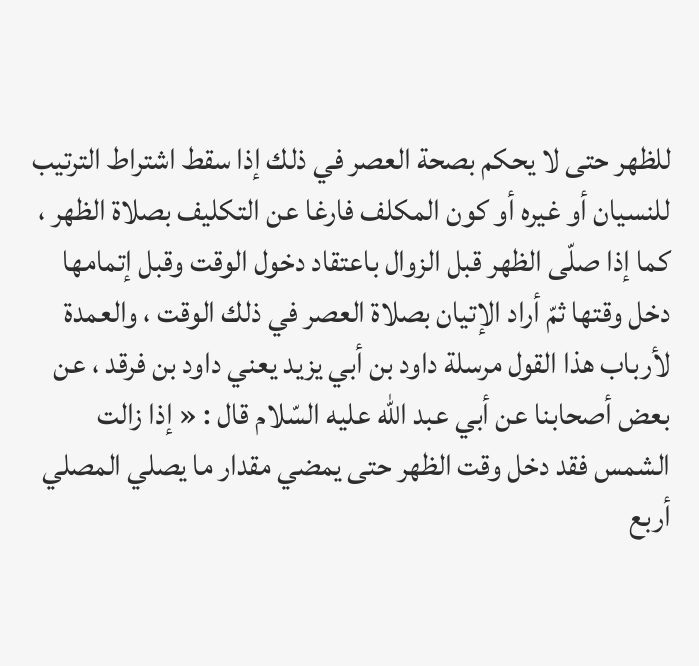للظهر حتى لا يحكم بصحة العصر في ذلك إذا سقط اشتراط الترتيب للنسيان أو غيره أو كون المكلف فارغا عن التكليف بصلاة الظهر ، كما إذا صلّى الظهر قبل الزوال باعتقاد دخول الوقت وقبل إتمامها دخل وقتها ثمّ أراد الإتيان بصلاة العصر في ذلك الوقت ، والعمدة لأرباب هذا القول مرسلة داود بن أبي يزيد يعني داود بن فرقد ، عن بعض أصحابنا عن أبي عبد اللّه عليه السّلام قال : « إذا زالت الشمس فقد دخل وقت الظهر حتى يمضي مقدار ما يصلي المصلي أربع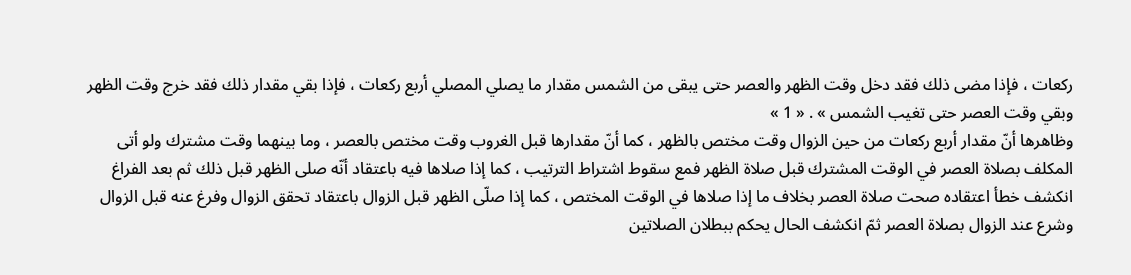ركعات ، فإذا مضى ذلك فقد دخل وقت الظهر والعصر حتى يبقى من الشمس مقدار ما يصلي المصلي أربع ركعات ، فإذا بقي مقدار ذلك فقد خرج وقت الظهر وبقي وقت العصر حتى تغيب الشمس » . « 1 »
وظاهرها أنّ مقدار أربع ركعات من حين الزوال وقت مختص بالظهر ، كما أنّ مقدارها قبل الغروب وقت مختص بالعصر ، وما بينهما وقت مشترك ولو أتى المكلف بصلاة العصر في الوقت المشترك قبل صلاة الظهر فمع سقوط اشتراط الترتيب ، كما إذا صلاها فيه باعتقاد أنّه صلى الظهر قبل ذلك ثم بعد الفراغ انكشف خطأ اعتقاده صحت صلاة العصر بخلاف ما إذا صلاها في الوقت المختص ، كما إذا صلّى الظهر قبل الزوال باعتقاد تحقق الزوال وفرغ عنه قبل الزوال وشرع عند الزوال بصلاة العصر ثمّ انكشف الحال يحكم ببطلان الصلاتين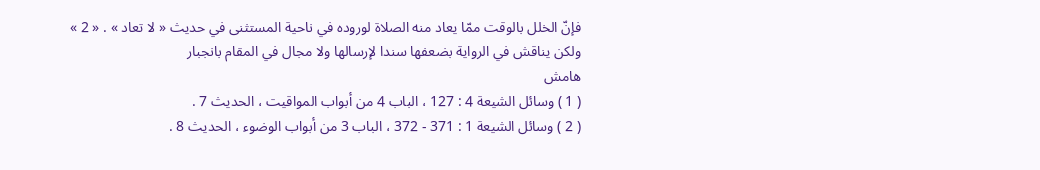فإنّ الخلل بالوقت ممّا يعاد منه الصلاة لوروده في ناحية المستثنى في حديث « لا تعاد » . « 2 »
ولكن يناقش في الرواية بضعفها سندا لإرسالها ولا مجال في المقام بانجبار
هامش
( 1 ) وسائل الشيعة 4 : 127 ، الباب 4 من أبواب المواقيت ، الحديث 7 .
( 2 ) وسائل الشيعة 1 : 371 - 372 ، الباب 3 من أبواب الوضوء ، الحديث 8 .